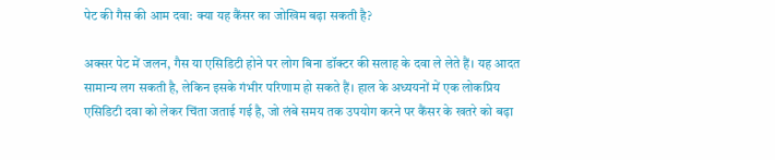पेट की गैस की आम दवा: क्या यह कैंसर का जोखिम बढ़ा सकती है?

अक्सर पेट में जलन, गैस या एसिडिटी होने पर लोग बिना डॉक्टर की सलाह के दवा ले लेते हैं। यह आदत सामान्य लग सकती है, लेकिन इसके गंभीर परिणाम हो सकते हैं। हाल के अध्ययनों में एक लोकप्रिय एसिडिटी दवा को लेकर चिंता जताई गई है, जो लंबे समय तक उपयोग करने पर कैंसर के खतरे को बढ़ा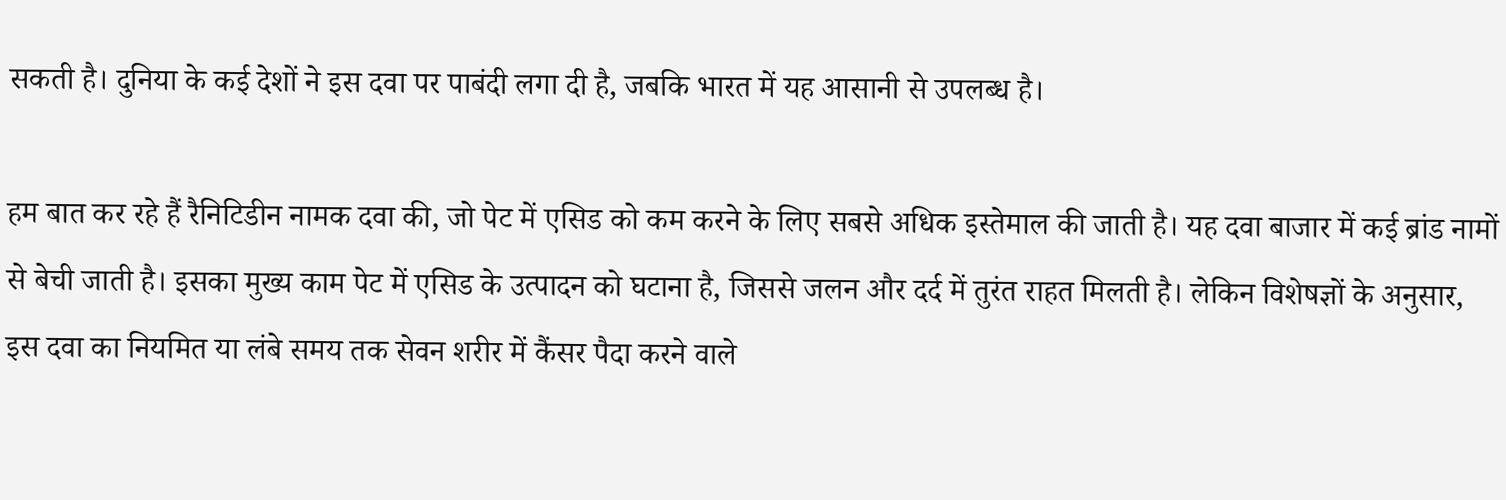सकती है। दुनिया के कई देशों ने इस दवा पर पाबंदी लगा दी है, जबकि भारत में यह आसानी से उपलब्ध है।

हम बात कर रहे हैं रैनिटिडीन नामक दवा की, जो पेट में एसिड को कम करने के लिए सबसे अधिक इस्तेमाल की जाती है। यह दवा बाजार में कई ब्रांड नामों से बेची जाती है। इसका मुख्य काम पेट में एसिड के उत्पादन को घटाना है, जिससे जलन और दर्द में तुरंत राहत मिलती है। लेकिन विशेषज्ञों के अनुसार, इस दवा का नियमित या लंबे समय तक सेवन शरीर में कैंसर पैदा करने वाले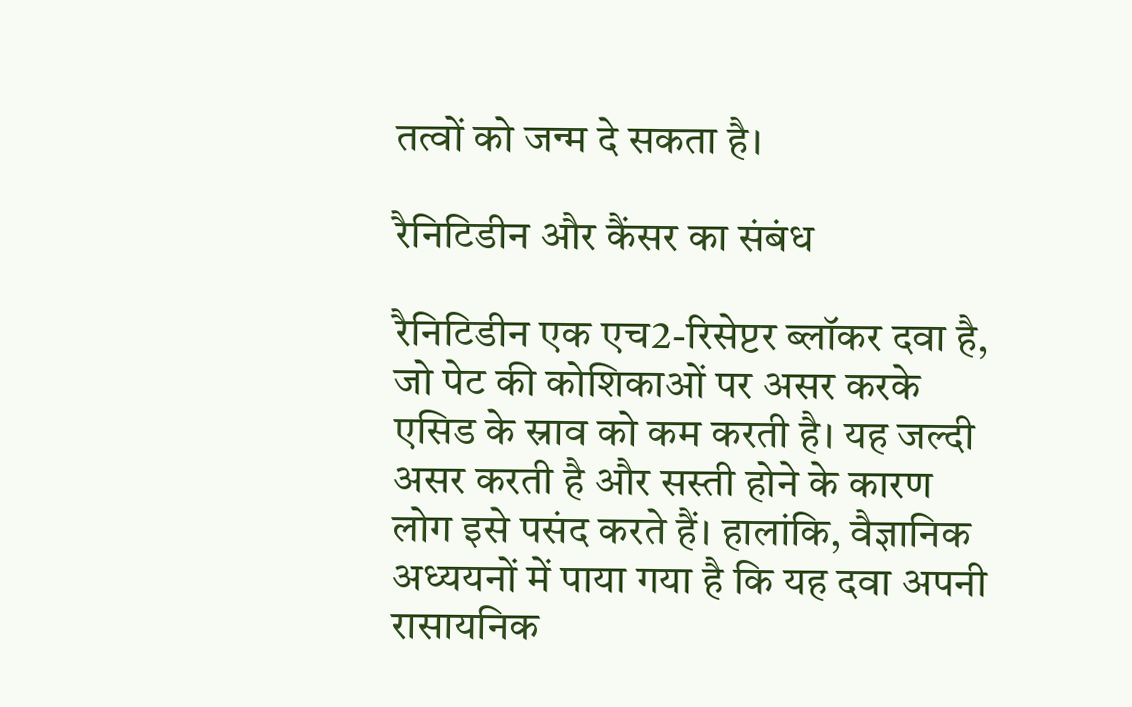तत्वों को जन्म दे सकता है।

रैनिटिडीन और कैंसर का संबंध

रैनिटिडीन एक एच2-रिसेप्टर ब्लॉकर दवा है, जो पेट की कोशिकाओं पर असर करके एसिड के स्राव को कम करती है। यह जल्दी असर करती है और सस्ती होने के कारण लोग इसे पसंद करते हैं। हालांकि, वैज्ञानिक अध्ययनों में पाया गया है कि यह दवा अपनी रासायनिक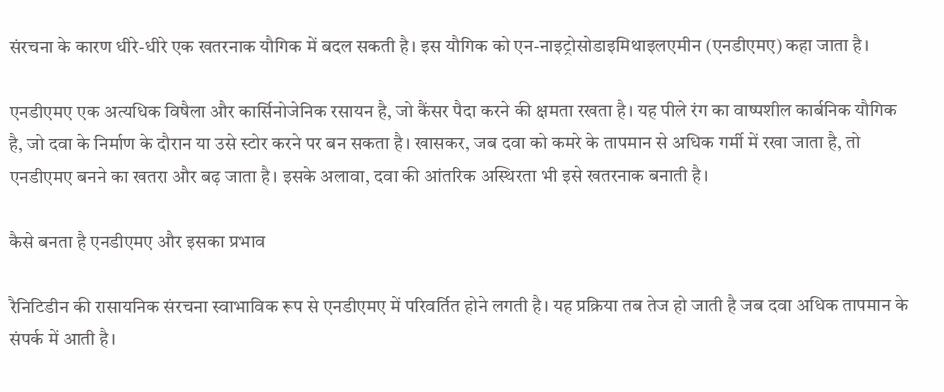संरचना के कारण धीरे-धीरे एक खतरनाक यौगिक में बदल सकती है। इस यौगिक को एन-नाइट्रोसोडाइमिथाइलएमीन (एनडीएमए) कहा जाता है।

एनडीएमए एक अत्यधिक विषैला और कार्सिनोजेनिक रसायन है, जो कैंसर पैदा करने की क्षमता रखता है। यह पीले रंग का वाष्पशील कार्बनिक यौगिक है, जो दवा के निर्माण के दौरान या उसे स्टोर करने पर बन सकता है। खासकर, जब दवा को कमरे के तापमान से अधिक गर्मी में रखा जाता है, तो एनडीएमए बनने का खतरा और बढ़ जाता है। इसके अलावा, दवा की आंतरिक अस्थिरता भी इसे खतरनाक बनाती है।

कैसे बनता है एनडीएमए और इसका प्रभाव

रैनिटिडीन की रासायनिक संरचना स्वाभाविक रूप से एनडीएमए में परिवर्तित होने लगती है। यह प्रक्रिया तब तेज हो जाती है जब दवा अधिक तापमान के संपर्क में आती है।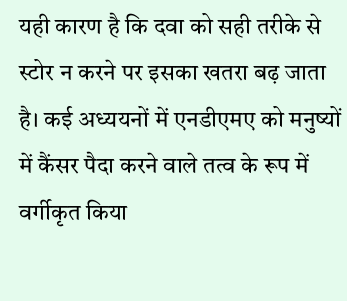यही कारण है कि दवा को सही तरीके से स्टोर न करने पर इसका खतरा बढ़ जाता है। कई अध्ययनों में एनडीएमए को मनुष्यों में कैंसर पैदा करने वाले तत्व के रूप में वर्गीकृत किया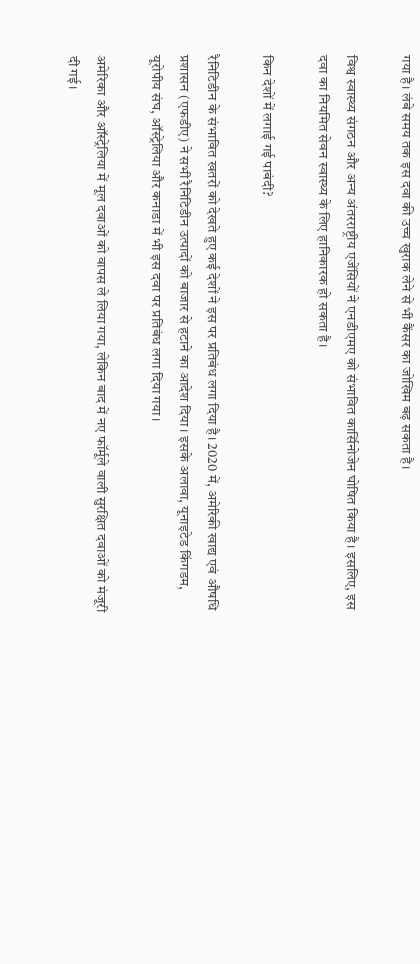गया है। लंबे समय तक इस दवा की उच्च खुराक लेने से भी कैंसर का जोखिम बढ़ सकता है।

विश्व स्वास्थ्य संगठन और अन्य अंतरराष्ट्रीय एजेंसियों ने एनडीएमए को संभावित कार्सिनोजेन घोषित किया है। इसलिए, इस दवा का नियमित सेवन स्वास्थ्य के लिए हानिकारक हो सकता है।

किन देशों में लगाई गई पाबंदी?

रैनिटिडीन के संभावित खतरों को देखते हुए कई देशों ने इस पर प्रतिबंध लगा दिया है। 2020 में, अमेरिकी खाद्य एवं औषधि प्रशासन (एफडीए) ने सभी रैनिटिडीन उत्पादों को बाजार से हटाने का आदेश दिया। इसके अलावा, यूनाइटेड किंगडम, यूरोपीय संघ, ऑस्ट्रेलिया और कनाडा में भी इस दवा पर प्रतिबंध लगा दिया गया।

अमेरिका और ऑस्ट्रेलिया में मूल दवाओं को वापस ले लिया गया, लेकिन बाद में नए फॉर्मूले वाली सुरक्षित दवाओं को मंजूरी दी गई।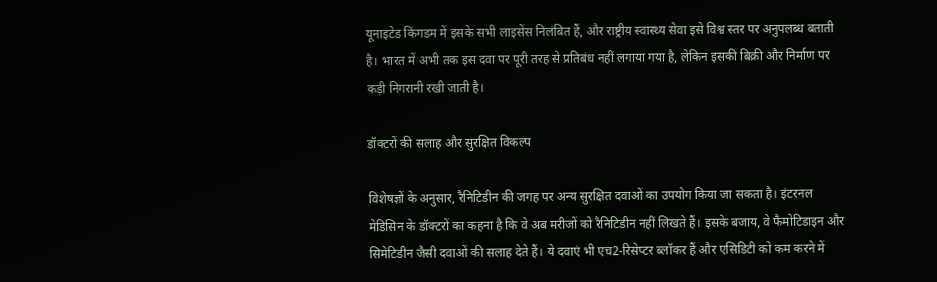यूनाइटेड किंगडम में इसके सभी लाइसेंस निलंबित हैं, और राष्ट्रीय स्वास्थ्य सेवा इसे विश्व स्तर पर अनुपलब्ध बताती है। भारत में अभी तक इस दवा पर पूरी तरह से प्रतिबंध नहीं लगाया गया है, लेकिन इसकी बिक्री और निर्माण पर कड़ी निगरानी रखी जाती है।

डॉक्टरों की सलाह और सुरक्षित विकल्प

विशेषज्ञों के अनुसार, रैनिटिडीन की जगह पर अन्य सुरक्षित दवाओं का उपयोग किया जा सकता है। इंटरनल मेडिसिन के डॉक्टरों का कहना है कि वे अब मरीजों को रैनिटिडीन नहीं लिखते हैं। इसके बजाय, वे फैमोटिडाइन और सिमेटिडीन जैसी दवाओं की सलाह देते हैं। ये दवाएं भी एच2-रिसेप्टर ब्लॉकर हैं और एसिडिटी को कम करने में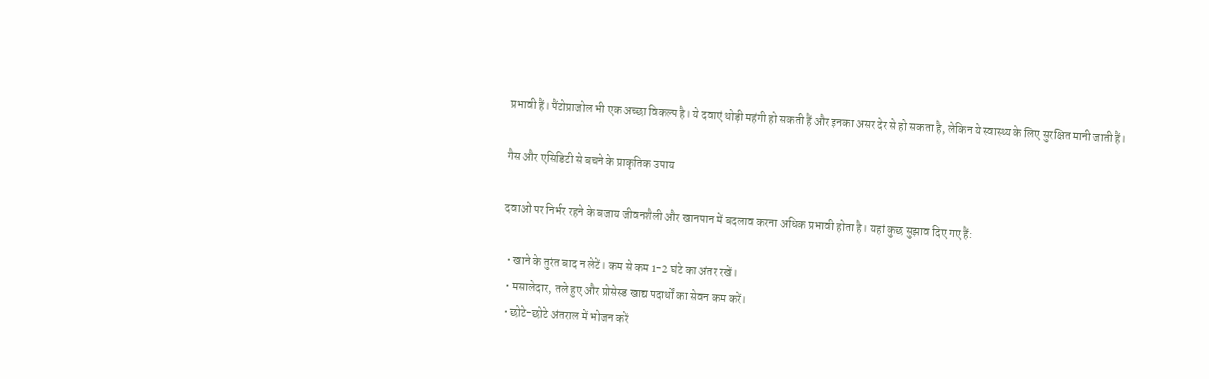प्रभावी हैं। पैंटोप्राजोल भी एक अच्छा विकल्प है। ये दवाएं थोड़ी महंगी हो सकती हैं और इनका असर देर से हो सकता है, लेकिन ये स्वास्थ्य के लिए सुरक्षित मानी जाती हैं।

गैस और एसिडिटी से बचने के प्राकृतिक उपाय

दवाओं पर निर्भर रहने के बजाय जीवनशैली और खानपान में बदलाव करना अधिक प्रभावी होता है। यहां कुछ सुझाव दिए गए हैं:

  • खाने के तुरंत बाद न लेटें। कम से कम 1-2 घंटे का अंतर रखें।
  • मसालेदार, तले हुए और प्रोसेस्ड खाद्य पदार्थों का सेवन कम करें।
  • छोटे-छोटे अंतराल में भोजन करें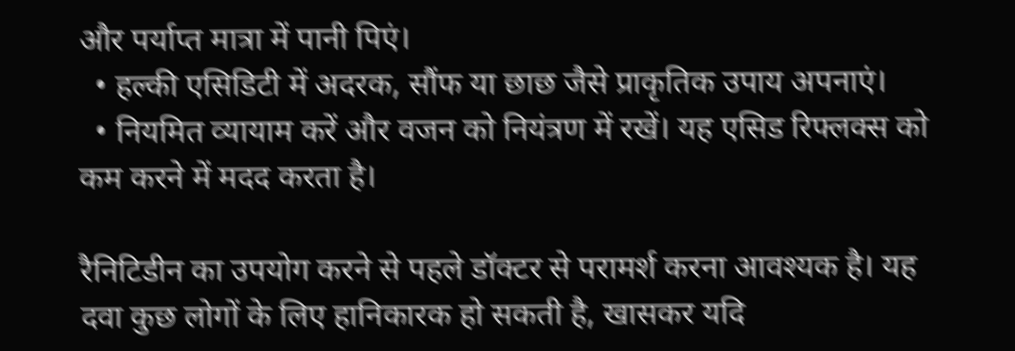और पर्याप्त मात्रा में पानी पिएं।
  • हल्की एसिडिटी में अदरक, सौंफ या छाछ जैसे प्राकृतिक उपाय अपनाएं।
  • नियमित व्यायाम करें और वजन को नियंत्रण में रखें। यह एसिड रिफ्लक्स को कम करने में मदद करता है।

रैनिटिडीन का उपयोग करने से पहले डॉक्टर से परामर्श करना आवश्यक है। यह दवा कुछ लोगों के लिए हानिकारक हो सकती है, खासकर यदि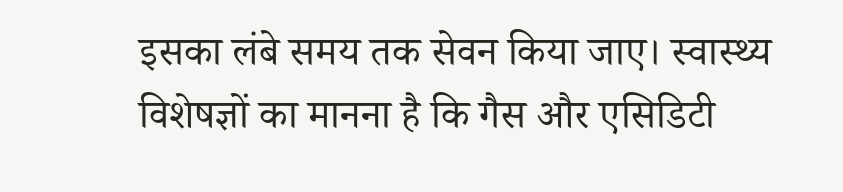इसका लंबे समय तक सेवन किया जाए। स्वास्थ्य विशेषज्ञों का मानना है कि गैस और एसिडिटी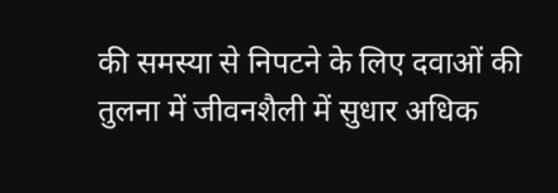की समस्या से निपटने के लिए दवाओं की तुलना में जीवनशैली में सुधार अधिक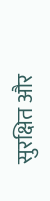सुरक्षित और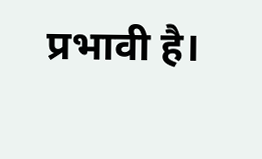प्रभावी है।